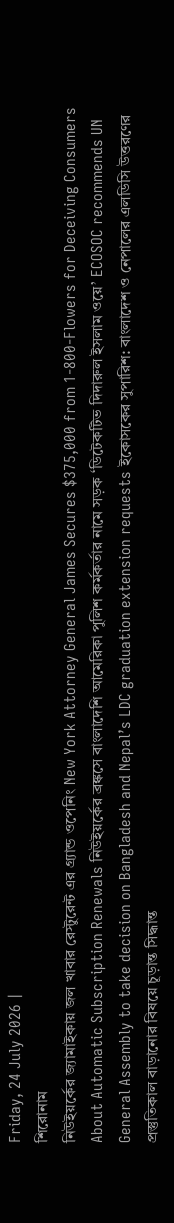Friday, 24 July 2026 |
শিরোনাম
নিউইয়র্কের জ্যামাইকায় জল খাবার রেস্টুরেন্ট এর গ্র্যান্ড ওপেনিং New York Attorney General James Secures $375,000 from 1-800-Flowers for Deceiving Consumers About Automatic Subscription Renewals নিউইয়র্কের ব্রঙ্কসে বাংলাদেশি আমেরিকা পুলিশ কর্মকর্তার নামে সড়ক ‘ডিটেকটিভ দিদারুল ইসলাম ওয়ে’ ECOSOC recommends UN General Assembly to take decision on Bangladesh and Nepal’s LDC graduation extension requests ইকোসকের সুপারিশ: বাংলাদেশ ও নেপালের এলডিসি উত্তরণের প্রস্তুতিকাল বাড়ানোর বিষয়ে চূড়ান্ত সিদ্ধান্ত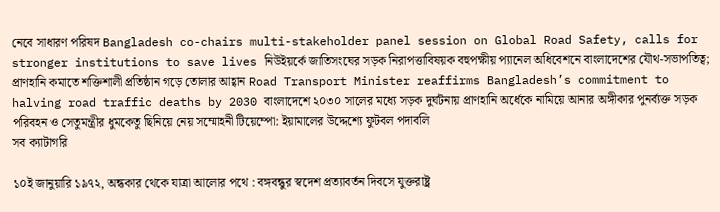নেবে সাধারণ পরিষদ Bangladesh co-chairs multi-stakeholder panel session on Global Road Safety, calls for stronger institutions to save lives নিউইয়র্কে জাতিসংঘের সড়ক নিরাপত্তাবিষয়ক বহুপক্ষীয় প্যানেল অধিবেশনে বাংলাদেশের যৌথ-সভাপতিত্ব; প্রাণহানি কমাতে শক্তিশালী প্রতিষ্ঠান গড়ে তোলার আহ্বান Road Transport Minister reaffirms Bangladesh’s commitment to halving road traffic deaths by 2030 বাংলাদেশে ২০৩০ সালের মধ্যে সড়ক দুর্ঘটনায় প্রাণহানি অর্ধেকে নামিয়ে আনার অঙ্গীকার পুনর্ব্যক্ত সড়ক পরিবহন ও সেতুমন্ত্রীর ধুমকেতু ছিনিয়ে নেয় সম্মোহনী টিয়েম্পো: ইয়ামালের উদ্দেশ্যে ফুটবল পদাবলি
সব ক্যাটাগরি

১০ই জানুয়ারি ১৯৭২, অন্ধকার থেকে যাত্রা আলোর পথে : বঙ্গবন্ধুর স্বদেশ প্রত্যাবর্তন দিবসে যুক্তরাষ্ট্র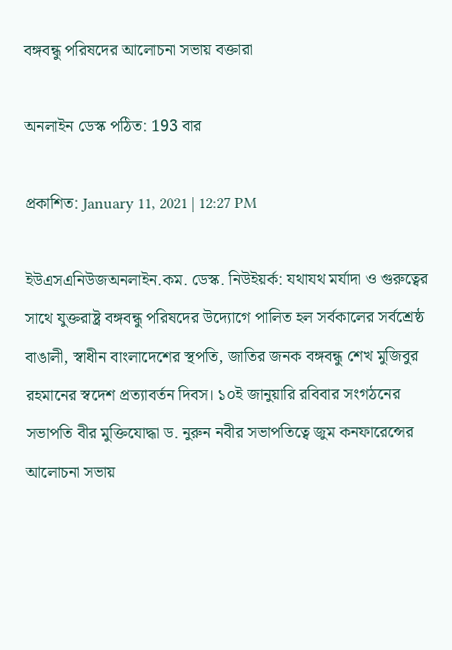বঙ্গবন্ধু পরিষদের আলোচনা সভায় বক্তারা

অনলাইন ডেস্ক পঠিত: 193 বার

প্রকাশিত: January 11, 2021 | 12:27 PM

ইউএসএনিউজঅনলাইন.কম. ডেস্ক. নিউইয়র্ক: যথাযথ মর্যাদা ও গুরুত্বের সাথে যুক্তরাষ্ট্র বঙ্গবন্ধু পরিষদের উদ্যোগে পালিত হল সর্বকালের সর্বশ্রেষ্ঠ বাঙালী, স্বাধীন বাংলাদেশের স্থপতি, জাতির জনক বঙ্গবন্ধু শেখ মুজিবুর রহমানের স্বদেশ প্রত্যাবর্তন দিবস। ১০ই জানুয়ারি রবিবার সংগঠনের সভাপতি বীর মুক্তিযোদ্ধা ড. নুরুন নবীর সভাপতিত্বে জুম কনফারেন্সের আলোচনা সভায়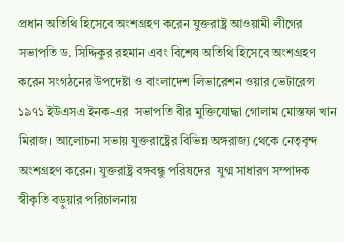প্রধান অতিথি হিসেবে অংশগ্রহণ করেন যুক্তরাষ্ট্র আওয়ামী লীগের সভাপতি ড. সিদ্দিকুর রহমান এবং বিশেষ অতিথি হিসেবে অংশগ্রহণ করেন সংগঠনের উপদেষ্টা ও বাংলাদেশ লিভারেশন ওয়ার ভেটারেন্স ১৯৭১ ইউএসএ ইনক-এর  সভাপতি বীর মুক্তিযোদ্ধা গোলাম মোস্তফা খান মিরাজ। আলোচনা সভায় যুক্তরাষ্ট্রের বিভিন্ন অঙ্গরাজ্য থেকে নেতৃবৃন্দ অংশগ্রহণ করেন। যুক্তরাষ্ট্র বঙ্গবন্ধু পরিষদের  যুগ্ম সাধারণ সম্পাদক স্বীকৃতি বড়ুয়ার পরিচালনায়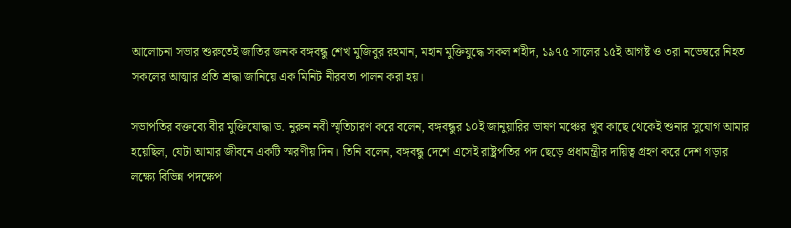আলোচনা সভার শুরুতেই জাতির জনক বঙ্গবন্ধু শেখ মুজিবুর রহমান, মহান মুক্তিযুদ্ধে সকল শহীদ, ১৯৭৫ সালের ১৫ই আগষ্ট ও ৩রা নভেম্বরে নিহত সকলের আত্মার প্রতি শ্রদ্ধা জানিয়ে এক মিনিট নীরবতা পালন করা হয়।

সভাপতির বক্তব্যে বীর মুক্তিযোদ্ধা ড. নুরুন নবী স্মৃতিচারণ করে বলেন, বঙ্গবন্ধুর ১০ই জানুয়ারির ভাষণ মঞ্চের খুব কাছে থেকেই শুনার সুযোগ আমার হয়েছিল, যেটা আমার জীবনে একটি স্মরণীয় দিন। তিনি বলেন, বঙ্গবন্ধু দেশে এসেই রাষ্ট্রপতির পদ ছেড়ে প্রধামন্ত্রীর দায়িত্ব গ্রহণ করে দেশ গড়ার লক্ষ্যে বিভিন্ন পদক্ষেপ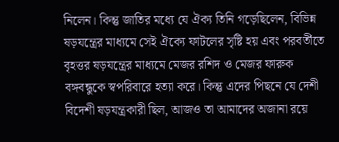নিলেন। কিন্তু জাতির মধ্যে যে ঐক্য তিনি গড়েছিলেন, বিভিন্ন ষড়যন্ত্রের মাধ্যমে সেই ঐক্যে ফাটলের সৃষ্টি হয় এবং পরবর্তীতে বৃহত্তর ষড়যন্ত্রের মাধ্যমে মেজর রশিদ ও মেজর ফারুক বঙ্গবন্ধুকে স্বপরিবারে হত্যা করে। কিন্তু এদের পিছনে যে দেশী বিদেশী ষড়যন্ত্রকারী ছিল, আজও তা আমাদের অজানা রয়ে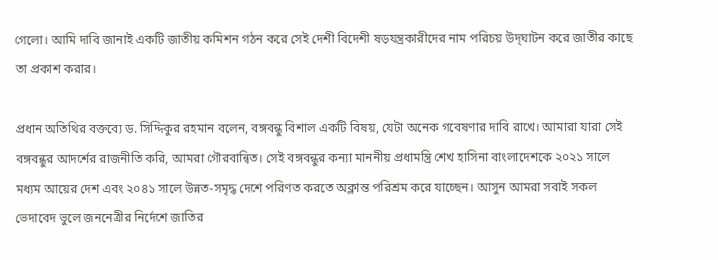গেলো। আমি দাবি জানাই একটি জাতীয় কমিশন গঠন করে সেই দেশী বিদেশী ষড়যন্ত্রকারীদের নাম পরিচয় উদ্‌ঘাটন করে জাতীর কাছে তা প্রকাশ করার।

প্রধান অতিথির বক্তব্যে ড. সিদ্দিকুর রহমান বলেন, বঙ্গবন্ধু বিশাল একটি বিষয়, যেটা অনেক গবেষণার দাবি রাখে। আমারা যারা সেই বঙ্গবন্ধুর আদর্শের রাজনীতি করি, আমরা গৌরবান্বিত। সেই বঙ্গবন্ধুর কন্যা মাননীয় প্রধামন্ত্রি শেখ হাসিনা বাংলাদেশকে ২০২১ সালে মধ্যম আয়ের দেশ এবং ২০৪১ সালে উন্নত-সমৃদ্ধ দেশে পরিণত করতে অক্লান্ত পরিশ্রম করে যাচ্ছেন। আসুন আমরা সবাই সকল ভেদাবেদ ভুলে জননেত্রীর নির্দেশে জাতির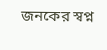জনকের স্বপ্ন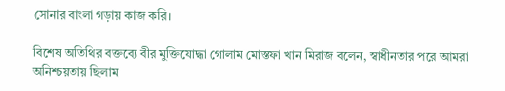সোনার বাংলা গড়ায় কাজ করি।

বিশেষ অতিথির বক্তব্যে বীর মুক্তিযোদ্ধা গোলাম মোস্তফা খান মিরাজ বলেন, স্বাধীনতার পরে আমরা অনিশ্চয়তায় ছিলাম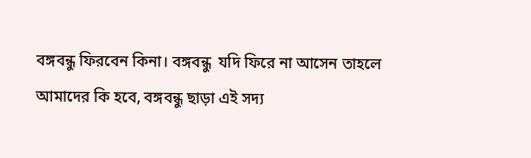বঙ্গবন্ধু ফিরবেন কিনা। বঙ্গবন্ধু  যদি ফিরে না আসেন তাহলে আমাদের কি হবে, বঙ্গবন্ধু ছাড়া এই সদ্য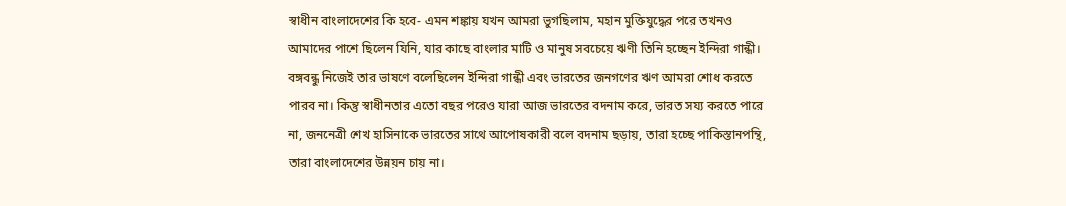স্বাধীন বাংলাদেশের কি হবে- এমন শঙ্কায় যখন আমরা ভুগছিলাম, মহান মুক্তিযুদ্ধের পরে তখনও আমাদের পাশে ছিলেন যিনি, যার কাছে বাংলার মাটি ও মানুষ সবচেয়ে ঋণী তিনি হচ্ছেন ইন্দিরা গান্ধী। বঙ্গবন্ধু নিজেই তার ভাষণে বলেছিলেন ইন্দিরা গান্ধী এবং ভারতের জনগণের ঋণ আমরা শোধ করতে পারব না। কিন্তু স্বাধীনতার এতো বছর পরেও যারা আজ ভারতের বদনাম করে, ভারত সয্য করতে পারে না, জননেত্রী শেখ হাসিনাকে ভারতের সাথে আপোষকারী বলে বদনাম ছড়ায়, তারা হচ্ছে পাকিস্তানপন্থি, তারা বাংলাদেশের উন্নয়ন চায় না।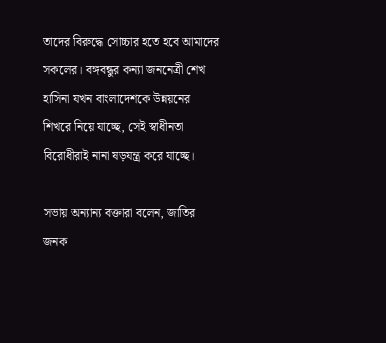তাদের বিরুদ্ধে সোচ্চার হতে হবে আমাদের সকলের। বঙ্গবন্ধুর কন্যা জননেত্রী শেখ হাসিনা যখন বাংলাদেশকে উন্নয়নের শিখরে নিয়ে যাচ্ছে, সেই স্বাধীনতা বিরোধীরাই নানা ষড়যন্ত্র করে যাচ্ছে।

সভায় অন্যান্য বক্তারা বলেন, জাতির জনক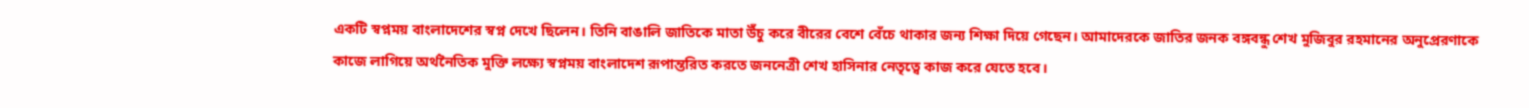একটি স্বপ্নময় বাংলাদেশের স্বপ্ন দেখে ছিলেন। তিনি বাঙালি জাতিকে মাতা উঁচু করে বীরের বেশে বেঁচে থাকার জন্য শিক্ষা দিয়ে গেছেন। আমাদেরকে জাতির জনক বঙ্গবন্ধু শেখ মুজিবুর রহমানের অনুপ্রেরণাকে কাজে লাগিয়ে অর্থনৈতিক মুক্তি লক্ষ্যে স্বপ্নময় বাংলাদেশ রূপান্তরিত করতে জননেত্রী শেখ হাসিনার নেতৃত্বে কাজ করে যেতে হবে।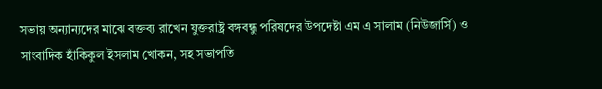সভায় অন্যান্যদের মাঝে বক্তব্য রাখেন যুক্তরাষ্ট্র বঙ্গবন্ধু পরিষদের উপদেষ্টা এম এ সালাম (নিউজার্সি) ও সাংবাদিক হাঁকিকুল ইসলাম খোকন, সহ সভাপতি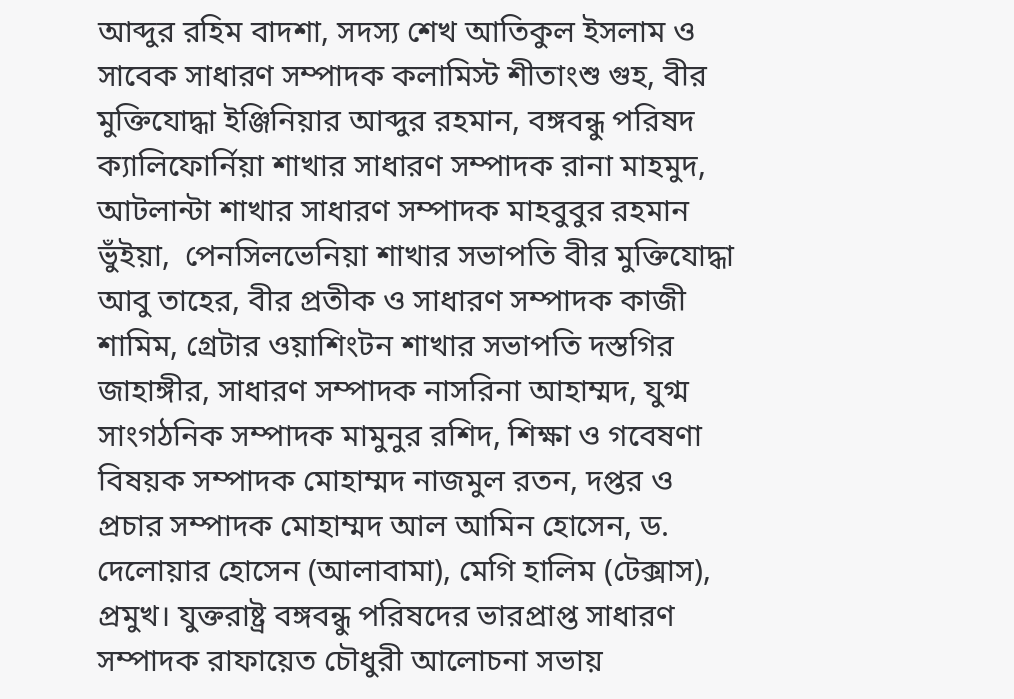আব্দুর রহিম বাদশা, সদস্য শেখ আতিকুল ইসলাম ও সাবেক সাধারণ সম্পাদক কলামিস্ট শীতাংশু গুহ, বীর মুক্তিযোদ্ধা ইঞ্জিনিয়ার আব্দুর রহমান, বঙ্গবন্ধু পরিষদ ক্যালিফোর্নিয়া শাখার সাধারণ সম্পাদক রানা মাহমুদ, আটলান্টা শাখার সাধারণ সম্পাদক মাহবুবুর রহমান ভুঁইয়া,  পেনসিলভেনিয়া শাখার সভাপতি বীর মুক্তিযোদ্ধা আবু তাহের, বীর প্রতীক ও সাধারণ সম্পাদক কাজী শামিম, গ্রেটার ওয়াশিংটন শাখার সভাপতি দস্তগির জাহাঙ্গীর, সাধারণ সম্পাদক নাসরিনা আহাম্মদ, যুগ্ম সাংগঠনিক সম্পাদক মামুনুর রশিদ, শিক্ষা ও গবেষণা বিষয়ক সম্পাদক মোহাম্মদ নাজমুল রতন, দপ্তর ও প্রচার সম্পাদক মোহাম্মদ আল আমিন হোসেন, ড. দেলোয়ার হোসেন (আলাবামা), মেগি হালিম (টেক্সাস), প্রমুখ। যুক্তরাষ্ট্র বঙ্গবন্ধু পরিষদের ভারপ্রাপ্ত সাধারণ সম্পাদক রাফায়েত চৌধুরী আলোচনা সভায়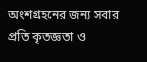অংশগ্রহনের জন্য সবার প্রতি কৃতজ্ঞতা ও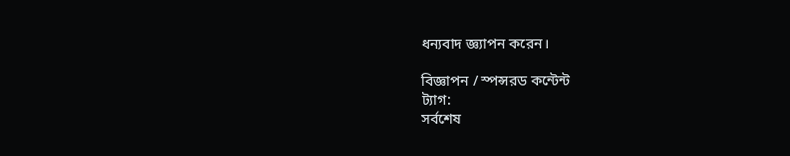ধন্যবাদ জ্ঞ্যাপন করেন।

বিজ্ঞাপন / স্পন্সরড কন্টেন্ট
ট্যাগ:
সর্বশেষ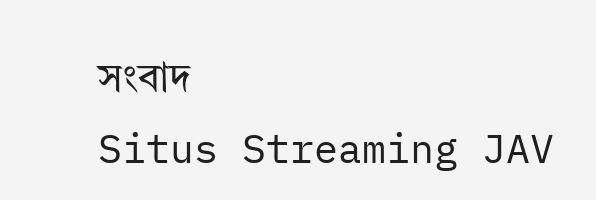সংবাদ
Situs Streaming JAV